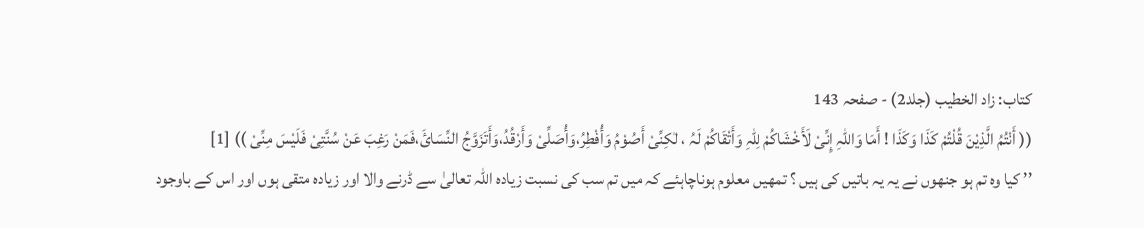کتاب: زاد الخطیب (جلد2) - صفحہ 143
(( أَنْتُمُ الَّذِیْنَ قُلْتُمْ کَذَا وَکَذَا ! أَمَا وَاللّٰہِ إِنِّیْ لَأَخْشَاکُمْ لِلّٰہِ وَأَتْقَاکُمْ لَہُ ، لٰکِنِّیْ أَصُوْمُ وَأُفْطِرُ،وَأُصَلِّیْ وَأَرْقُدُ،وَأَتَزَوَّجُ النِّسَائَ،فَمَنْ رَغِبَ عَنْ سُنَّتِیْ فَلَیْسَ مِنِّیْ )) [1]
’’ کیا وہ تم ہو جنھوں نے یہ یہ باتیں کی ہیں ؟ تمھیں معلوم ہوناچاہئے کہ میں تم سب کی نسبت زیادہ اللہ تعالیٰ سے ڈرنے والا اور زیادہ متقی ہوں اور اس کے باوجود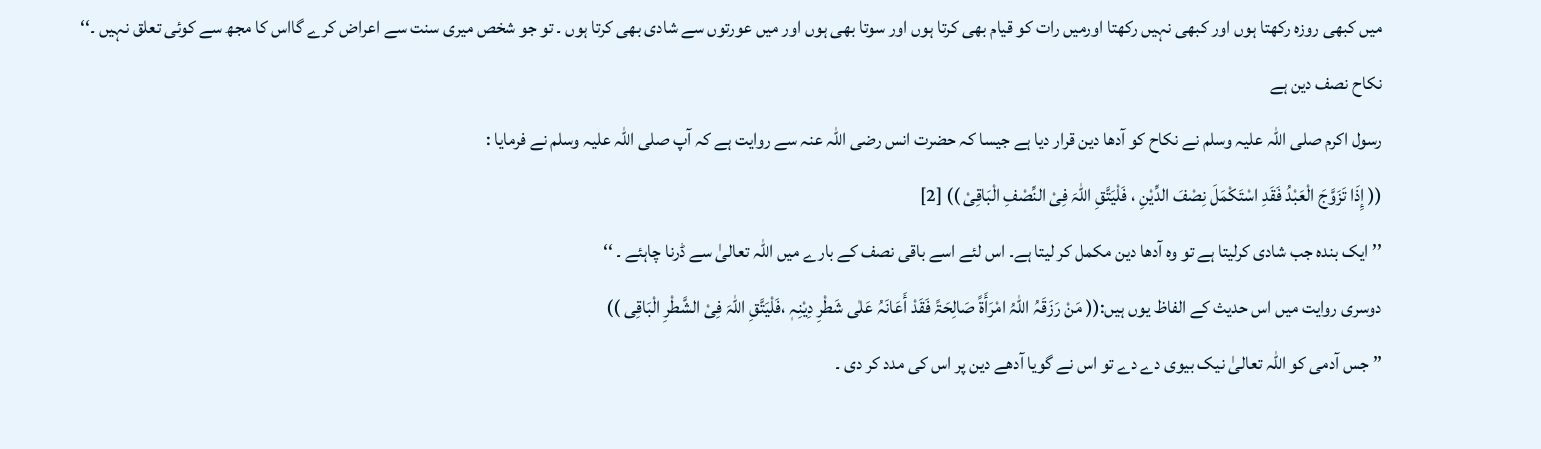میں کبھی روزہ رکھتا ہوں اور کبھی نہیں رکھتا اورمیں رات کو قیام بھی کرتا ہوں اور سوتا بھی ہوں اور میں عورتوں سے شادی بھی کرتا ہوں ۔ تو جو شخص میری سنت سے اعراض کرے گااس کا مجھ سے کوئی تعلق نہیں ۔‘‘
نکاح نصف دین ہے
رسول اکرم صلی اللہ علیہ وسلم نے نکاح کو آدھا دین قرار دیا ہے جیسا کہ حضرت انس رضی اللہ عنہ سے روایت ہے کہ آپ صلی اللہ علیہ وسلم نے فرمایا :
(( إِذَا تَزَوَّجَ الْعَبْدُ فَقَدِ اسْتَکْمَلَ نِصْفَ الدِّیْنِ ، فَلْیَتَّقِ اللّٰہَ فِیْ النِّصْفِ الْبَاقِیْ )) [2]
’’ ایک بندہ جب شادی کرلیتا ہے تو وہ آدھا دین مکمل کر لیتا ہے۔ اس لئے اسے باقی نصف کے بارے میں اللہ تعالیٰ سے ڈرنا چاہئے ۔ ‘‘
دوسری روایت میں اس حدیث کے الفاظ یوں ہیں:(( مَنْ رَزَقَہُ اللّٰہُ امْرَأَۃً صَالِحَۃً فَقَدْ أَعَانَہُ عَلٰی شَطْرِ دِیْنِہٖ ،فَلْیَتَّقِ اللّٰہَ فِیْ الشَّطْرِ الْبَاقِی ))
’’ جس آدمی کو اللہ تعالیٰ نیک بیوی دے دے تو اس نے گویا آدھے دین پر اس کی مدد کر دی ۔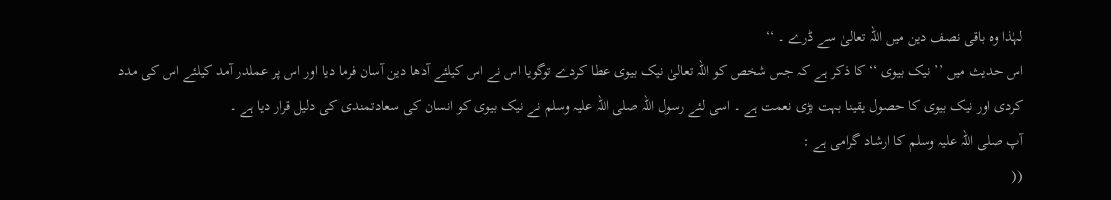لہٰذا وہ باقی نصف دین میں اللہ تعالیٰ سے ڈرے ۔ ‘‘
اس حدیث میں ’’ نیک بیوی ‘‘ کا ذکر ہے کہ جس شخص کو اللہ تعالیٰ نیک بیوی عطا کردے توگویا اس نے اس کیلئے آدھا دین آسان فرما دیا اور اس پر عملدر آمد کیلئے اس کی مدد کردی اور نیک بیوی کا حصول یقینا بہت بڑی نعمت ہے ۔ اسی لئے رسول اللہ صلی اللہ علیہ وسلم نے نیک بیوی کو انسان کی سعادتمندی کی دلیل قرار دیا ہے ۔
آپ صلی اللہ علیہ وسلم کا ارشاد گرامی ہے :
((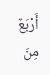أَرْبَعٌ مِنَ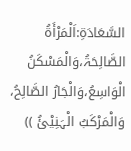السَّعَادَۃِ:اَلْمَرْأَۃُ الصَّالِحَۃُ،وَالْمَسْکَنُ الْوَاسِعُ،وَالْجَارُ الصَّالِحُ، وَالْمَرْکَبُ الْہَنِیْئُ ))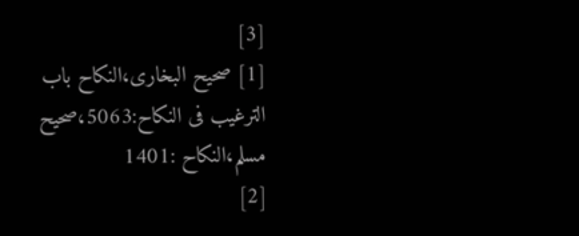[3]
[1] صحیح البخاری،النکاح باب الترغیب فی النکاح:5063،صحیح مسلم،النکاح :1401
[2]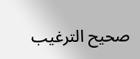صحیح الترغیب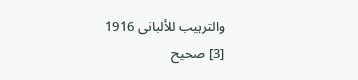والترہیب للألبانی 1916
[3] صحیح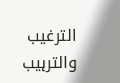الترغیب والترہیب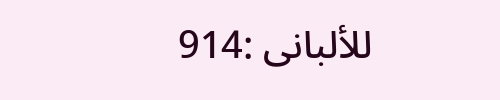للألبانی :914